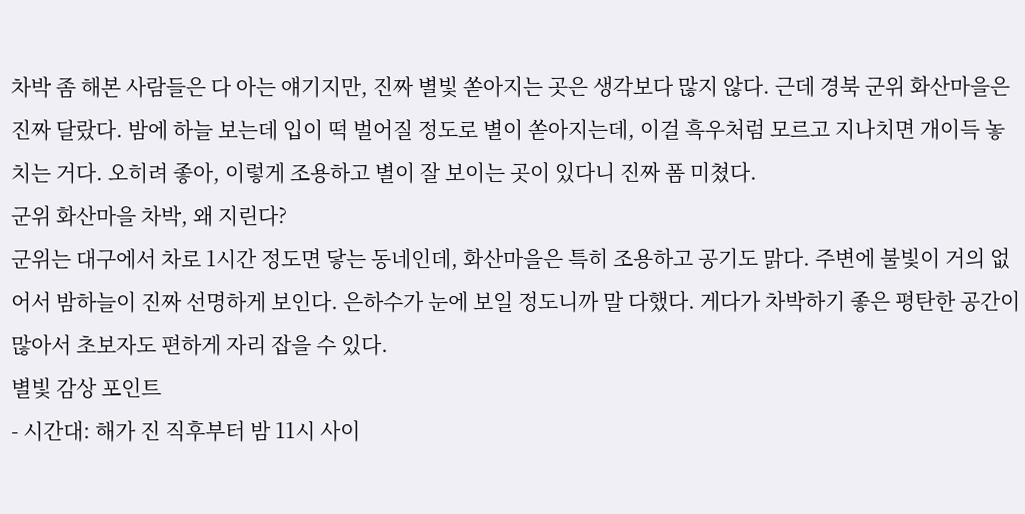차박 좀 해본 사람들은 다 아는 얘기지만, 진짜 별빛 쏟아지는 곳은 생각보다 많지 않다. 근데 경북 군위 화산마을은 진짜 달랐다. 밤에 하늘 보는데 입이 떡 벌어질 정도로 별이 쏟아지는데, 이걸 흑우처럼 모르고 지나치면 개이득 놓치는 거다. 오히려 좋아, 이렇게 조용하고 별이 잘 보이는 곳이 있다니 진짜 폼 미쳤다.
군위 화산마을 차박, 왜 지린다?
군위는 대구에서 차로 1시간 정도면 닿는 동네인데, 화산마을은 특히 조용하고 공기도 맑다. 주변에 불빛이 거의 없어서 밤하늘이 진짜 선명하게 보인다. 은하수가 눈에 보일 정도니까 말 다했다. 게다가 차박하기 좋은 평탄한 공간이 많아서 초보자도 편하게 자리 잡을 수 있다.
별빛 감상 포인트
- 시간대: 해가 진 직후부터 밤 11시 사이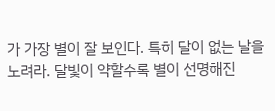가 가장 별이 잘 보인다. 특히 달이 없는 날을 노려라. 달빛이 약할수록 별이 선명해진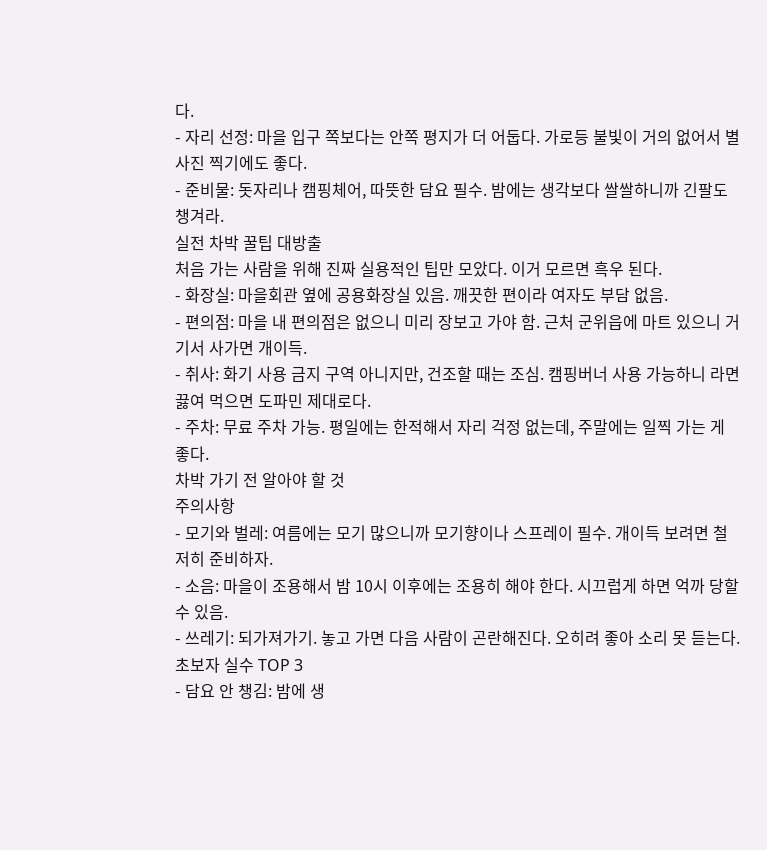다.
- 자리 선정: 마을 입구 쪽보다는 안쪽 평지가 더 어둡다. 가로등 불빛이 거의 없어서 별 사진 찍기에도 좋다.
- 준비물: 돗자리나 캠핑체어, 따뜻한 담요 필수. 밤에는 생각보다 쌀쌀하니까 긴팔도 챙겨라.
실전 차박 꿀팁 대방출
처음 가는 사람을 위해 진짜 실용적인 팁만 모았다. 이거 모르면 흑우 된다.
- 화장실: 마을회관 옆에 공용화장실 있음. 깨끗한 편이라 여자도 부담 없음.
- 편의점: 마을 내 편의점은 없으니 미리 장보고 가야 함. 근처 군위읍에 마트 있으니 거기서 사가면 개이득.
- 취사: 화기 사용 금지 구역 아니지만, 건조할 때는 조심. 캠핑버너 사용 가능하니 라면 끓여 먹으면 도파민 제대로다.
- 주차: 무료 주차 가능. 평일에는 한적해서 자리 걱정 없는데, 주말에는 일찍 가는 게 좋다.
차박 가기 전 알아야 할 것
주의사항
- 모기와 벌레: 여름에는 모기 많으니까 모기향이나 스프레이 필수. 개이득 보려면 철저히 준비하자.
- 소음: 마을이 조용해서 밤 10시 이후에는 조용히 해야 한다. 시끄럽게 하면 억까 당할 수 있음.
- 쓰레기: 되가져가기. 놓고 가면 다음 사람이 곤란해진다. 오히려 좋아 소리 못 듣는다.
초보자 실수 TOP 3
- 담요 안 챙김: 밤에 생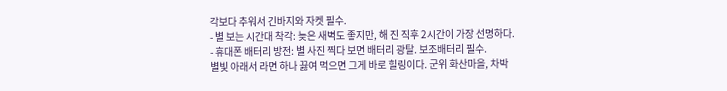각보다 추워서 긴바지와 자켓 필수.
- 별 보는 시간대 착각: 늦은 새벽도 좋지만, 해 진 직후 2시간이 가장 선명하다.
- 휴대폰 배터리 방전: 별 사진 찍다 보면 배터리 광탈. 보조배터리 필수.
별빛 아래서 라면 하나 끓여 먹으면 그게 바로 힐링이다. 군위 화산마을, 차박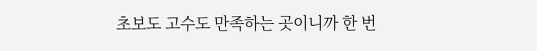초보도 고수도 만족하는 곳이니까 한 번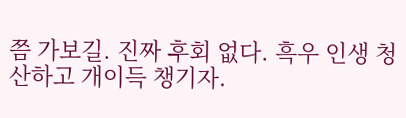쯤 가보길. 진짜 후회 없다. 흑우 인생 청산하고 개이득 챙기자.